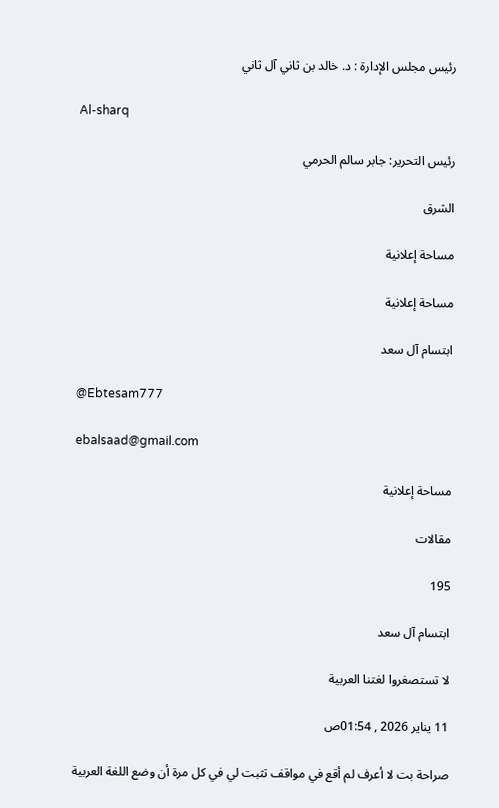رئيس مجلس الإدارة : د. خالد بن ثاني آل ثاني

Al-sharq

رئيس التحرير: جابر سالم الحرمي

الشرق

مساحة إعلانية

مساحة إعلانية

ابتسام آل سعد

@Ebtesam777

ebalsaad@gmail.com

مساحة إعلانية

مقالات

195

ابتسام آل سعد

لا تستصغروا لغتنا العربية

11 يناير 2026 , 01:54ص

صراحة بت لا أعرف لم أقع في مواقف تثبت لي في كل مرة أن وضع اللغة العربية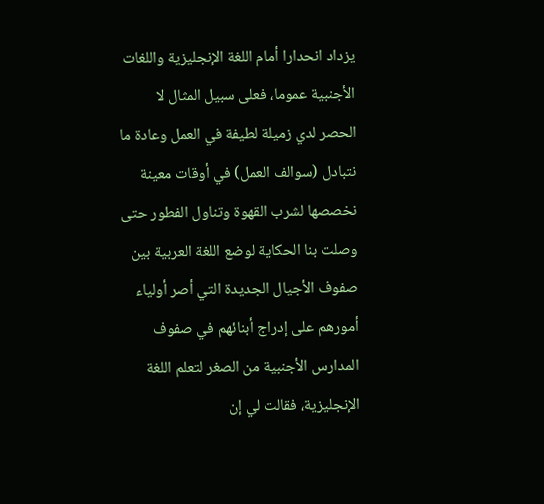يزداد انحدارا أمام اللغة الإنجليزية واللغات الأجنبية عموما، فعلى سبيل المثال لا الحصر لدي زميلة لطيفة في العمل وعادة ما نتبادل (سوالف العمل) في أوقات معينة نخصصها لشرب القهوة وتناول الفطور حتى وصلت بنا الحكاية لوضع اللغة العربية بين صفوف الأجيال الجديدة التي أصر أولياء أمورهم على إدراج أبنائهم في صفوف المدارس الأجنبية من الصغر لتعلم اللغة الإنجليزية، فقالت لي إن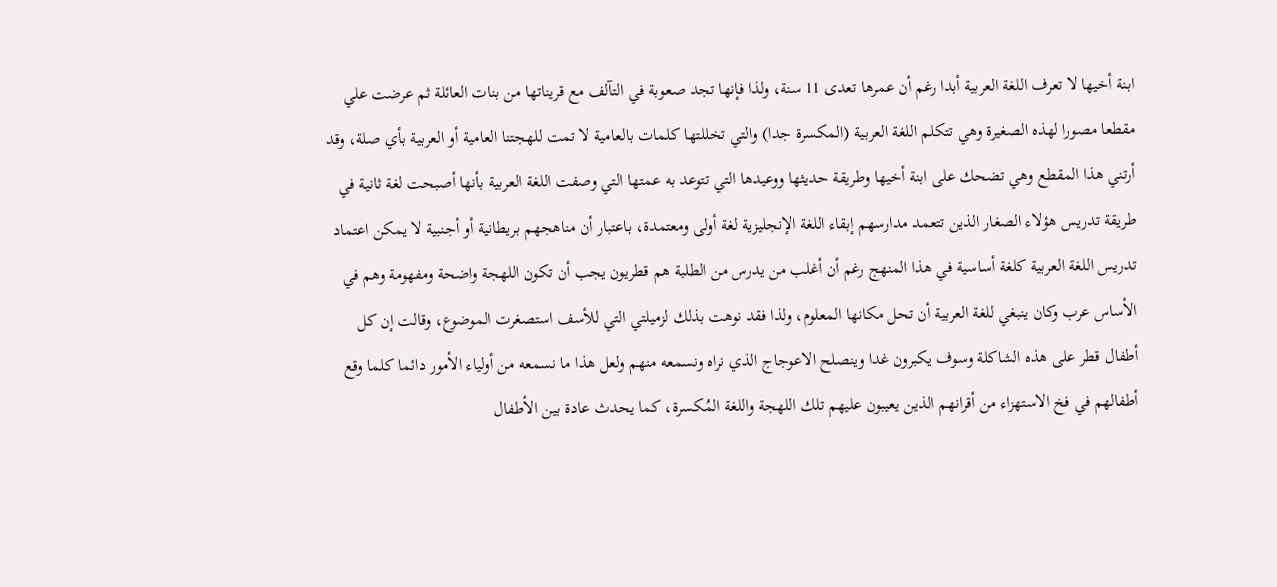ابنة أخيها لا تعرف اللغة العربية أبدا رغم أن عمرها تعدى 11 سنة، ولذا فإنها تجد صعوبة في التآلف مع قريناتها من بنات العائلة ثم عرضت علي مقطعا مصورا لهذه الصغيرة وهي تتكلم اللغة العربية (المكسرة جدا) والتي تخللتها كلمات بالعامية لا تمت للهجتنا العامية أو العربية بأي صلة، وقد أرتني هذا المقطع وهي تضحك على ابنة أخيها وطريقة حديثها ووعيدها التي تتوعد به عمتها التي وصفت اللغة العربية بأنها أصبحت لغة ثانية في طريقة تدريس هؤلاء الصغار الذين تتعمد مدارسهم إبقاء اللغة الإنجليزية لغة أولى ومعتمدة، باعتبار أن مناهجهم بريطانية أو أجنبية لا يمكن اعتماد تدريس اللغة العربية كلغة أساسية في هذا المنهج رغم أن أغلب من يدرس من الطلبة هم قطريون يجب أن تكون اللهجة واضحة ومفهومة وهم في الأساس عرب وكان ينبغي للغة العربية أن تحل مكانها المعلوم، ولذا فقد نوهت بذلك لزميلتي التي للأسف استصغرت الموضوع، وقالت إن كل أطفال قطر على هذه الشاكلة وسوف يكبرون غدا وينصلح الاعوجاج الذي نراه ونسمعه منهم ولعل هذا ما نسمعه من أولياء الأمور دائما كلما وقع أطفالهم في فخ الاستهزاء من أقرانهم الذين يعيبون عليهم تلك اللهجة واللغة المُكسرة، كما يحدث عادة بين الأطفال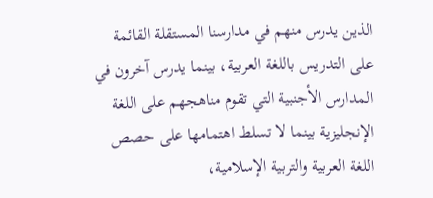الذين يدرس منهم في مدارسنا المستقلة القائمة على التدريس باللغة العربية، بينما يدرس آخرون في المدارس الأجنبية التي تقوم مناهجهم على اللغة الإنجليزية بينما لا تسلط اهتمامها على حصص اللغة العربية والتربية الإسلامية،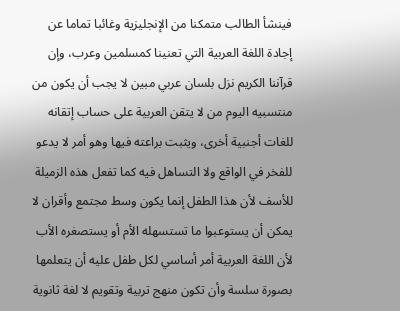فينشأ الطالب متمكنا من الإنجليزية وغائبا تماما عن إجادة اللغة العربية التي تعنينا كمسلمين وعرب، وإن قرآننا الكريم نزل بلسان عربي مبين لا يجب أن يكون من منتسبيه اليوم من لا يتقن العربية على حساب إتقانه للغات أجنبية أخرى، ويثبت براعته فيها وهو أمر لا يدعو للفخر في الواقع ولا التساهل فيه كما تفعل هذه الزميلة للأسف لأن هذا الطفل إنما يكون وسط مجتمع وأقران لا يمكن أن يستوعبوا ما تستسهله الأم أو يستصغره الأب لأن اللغة العربية أمر أساسي لكل طفل عليه أن يتعلمها بصورة سلسة وأن تكون منهج تربية وتقويم لا لغة ثانوية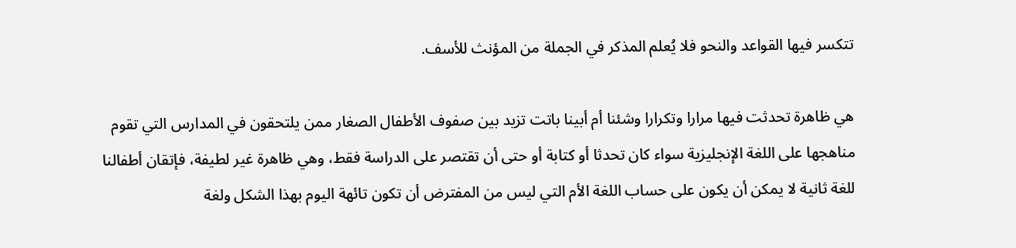تتكسر فيها القواعد والنحو فلا يُعلم المذكر في الجملة من المؤنث للأسف.

هي ظاهرة تحدثت فيها مرارا وتكرارا وشئنا أم أبينا باتت تزيد بين صفوف الأطفال الصغار ممن يلتحقون في المدارس التي تقوم مناهجها على اللغة الإنجليزية سواء كان تحدثا أو كتابة أو حتى أن تقتصر على الدراسة فقط، وهي ظاهرة غير لطيفة، فإتقان أطفالنا للغة ثانية لا يمكن أن يكون على حساب اللغة الأم التي ليس من المفترض أن تكون تائهة اليوم بهذا الشكل ولغة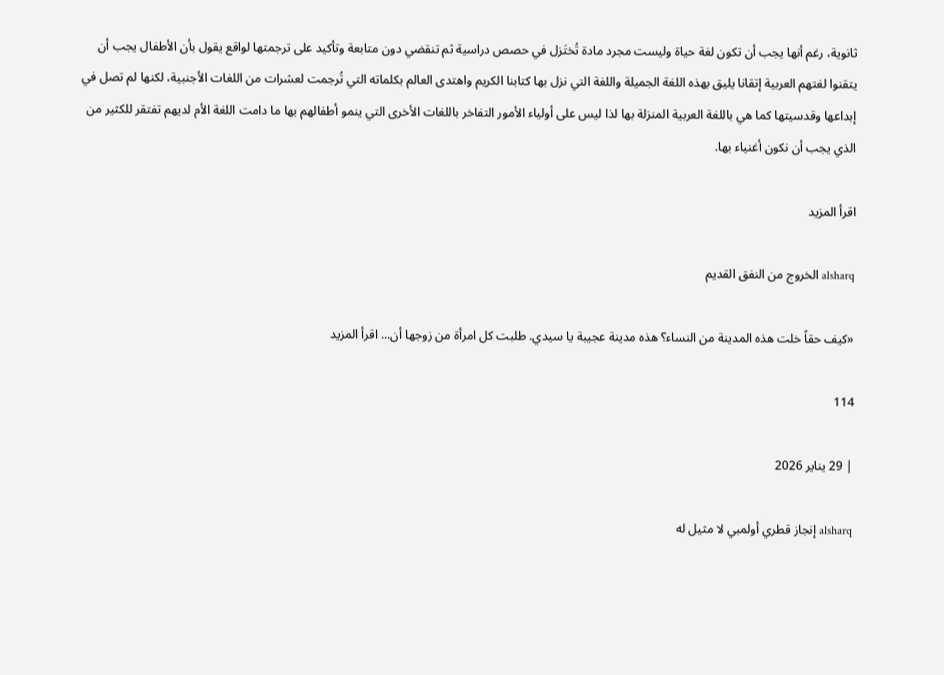ثانوية، رغم أنها يجب أن تكون لغة حياة وليست مجرد مادة تُختَزل في حصص دراسية ثم تنقضي دون متابعة وتأكيد على ترجمتها لواقع يقول بأن الأطفال يجب أن يتقنوا لغتهم العربية إتقانا يليق بهذه اللغة الجميلة واللغة التي نزل بها كتابنا الكريم واهتدى العالم بكلماته التي تُرجمت لعشرات من اللغات الأجنبية، لكنها لم تصل في إبداعها وقدسيتها كما هي باللغة العربية المنزلة بها لذا ليس على أولياء الأمور التفاخر باللغات الأخرى التي ينمو أطفالهم بها ما دامت اللغة الأم لديهم تفتقر للكثير من الذي يجب أن نكون أغنياء بها.

اقرأ المزيد

alsharq الخروج من النفق القديم

«كيف حقاً خلت هذه المدينة من النساء؟ هذه مدينة عجيبة يا سيدي. طلبت كل امرأة من زوجها أن... اقرأ المزيد

114

| 29 يناير 2026

alsharq إنجاز قطري أولمبي لا مثيل له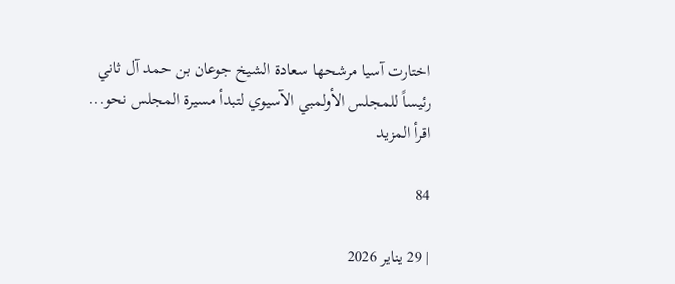اختارت آسيا مرشحها سعادة الشيخ جوعان بن حمد آل ثاني رئيساً للمجلس الأولمبي الآسيوي لتبدأ مسيرة المجلس نحو... اقرأ المزيد

84

| 29 يناير 2026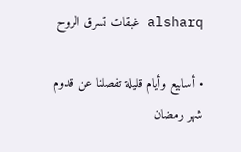alsharq غبقات تسرق الروح

• أسابيع وأيام قليلة تفصلنا عن قدوم شهر رمضان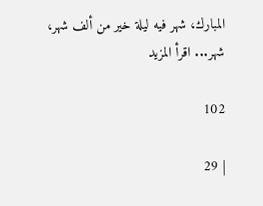المبارك، شهر فيه ليلة خير من ألف شهر، شهر... اقرأ المزيد

102

| 29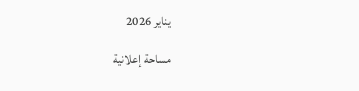يناير 2026

مساحة إعلانية